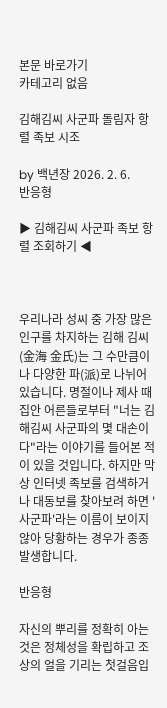본문 바로가기
카테고리 없음

김해김씨 사군파 돌림자 항렬 족보 시조

by 백년장 2026. 2. 6.
반응형

▶ 김해김씨 사군파 족보 항렬 조회하기 ◀



우리나라 성씨 중 가장 많은 인구를 차지하는 김해 김씨(金海 金氏)는 그 수만큼이나 다양한 파(派)로 나뉘어 있습니다. 명절이나 제사 때 집안 어른들로부터 "너는 김해김씨 사군파의 몇 대손이다"라는 이야기를 들어본 적이 있을 것입니다. 하지만 막상 인터넷 족보를 검색하거나 대동보를 찾아보려 하면 '사군파'라는 이름이 보이지 않아 당황하는 경우가 종종 발생합니다.

반응형

자신의 뿌리를 정확히 아는 것은 정체성을 확립하고 조상의 얼을 기리는 첫걸음입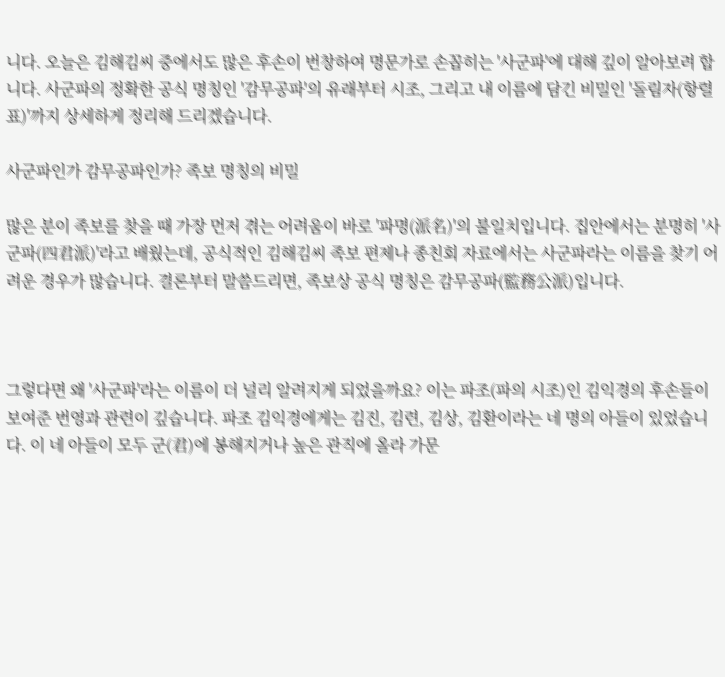니다. 오늘은 김해김씨 중에서도 많은 후손이 번창하여 명문가로 손꼽히는 '사군파'에 대해 깊이 알아보려 합니다. 사군파의 정확한 공식 명칭인 '감무공파'의 유래부터 시조, 그리고 내 이름에 담긴 비밀인 '돌림자(항렬표)'까지 상세하게 정리해 드리겠습니다.

사군파인가 감무공파인가? 족보 명칭의 비밀

많은 분이 족보를 찾을 때 가장 먼저 겪는 어려움이 바로 '파명(派名)'의 불일치입니다. 집안에서는 분명히 '사군파(四君派)'라고 배웠는데, 공식적인 김해김씨 족보 편제나 종친회 자료에서는 사군파라는 이름을 찾기 어려운 경우가 많습니다. 결론부터 말씀드리면, 족보상 공식 명칭은 감무공파(監務公派)입니다.



그렇다면 왜 '사군파'라는 이름이 더 널리 알려지게 되었을까요? 이는 파조(파의 시조)인 김익경의 후손들이 보여준 번영과 관련이 깊습니다. 파조 김익경에게는 김진, 김련, 김상, 김환이라는 네 명의 아들이 있었습니다. 이 네 아들이 모두 군(君)에 봉해지거나 높은 관직에 올라 가문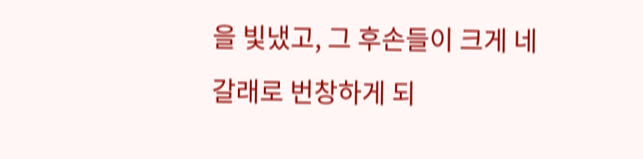을 빛냈고, 그 후손들이 크게 네 갈래로 번창하게 되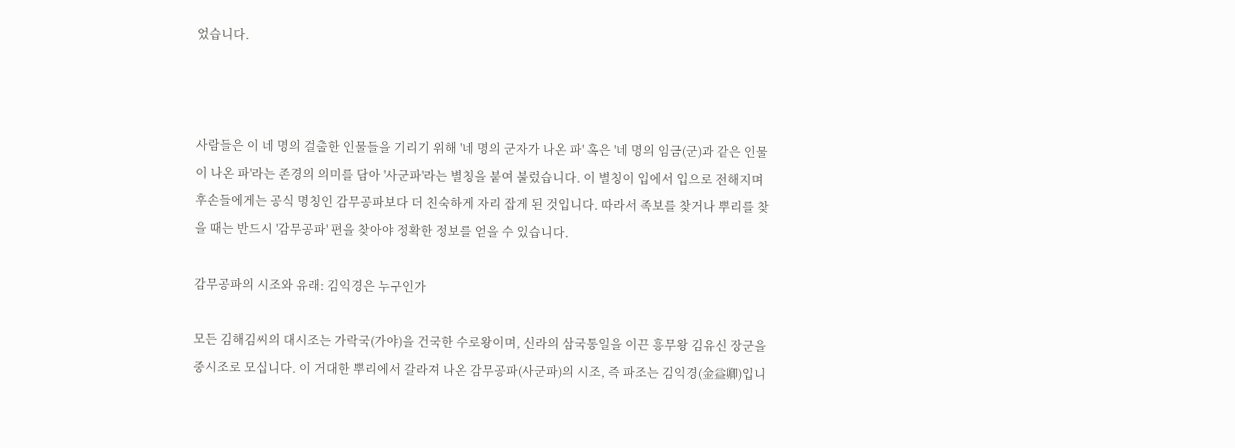었습니다.



사람들은 이 네 명의 걸출한 인물들을 기리기 위해 '네 명의 군자가 나온 파' 혹은 '네 명의 임금(군)과 같은 인물이 나온 파'라는 존경의 의미를 담아 '사군파'라는 별칭을 붙여 불렀습니다. 이 별칭이 입에서 입으로 전해지며 후손들에게는 공식 명칭인 감무공파보다 더 친숙하게 자리 잡게 된 것입니다. 따라서 족보를 찾거나 뿌리를 찾을 때는 반드시 '감무공파' 편을 찾아야 정확한 정보를 얻을 수 있습니다.

감무공파의 시조와 유래: 김익경은 누구인가

모든 김해김씨의 대시조는 가락국(가야)을 건국한 수로왕이며, 신라의 삼국통일을 이끈 흥무왕 김유신 장군을 중시조로 모십니다. 이 거대한 뿌리에서 갈라져 나온 감무공파(사군파)의 시조, 즉 파조는 김익경(金益卿)입니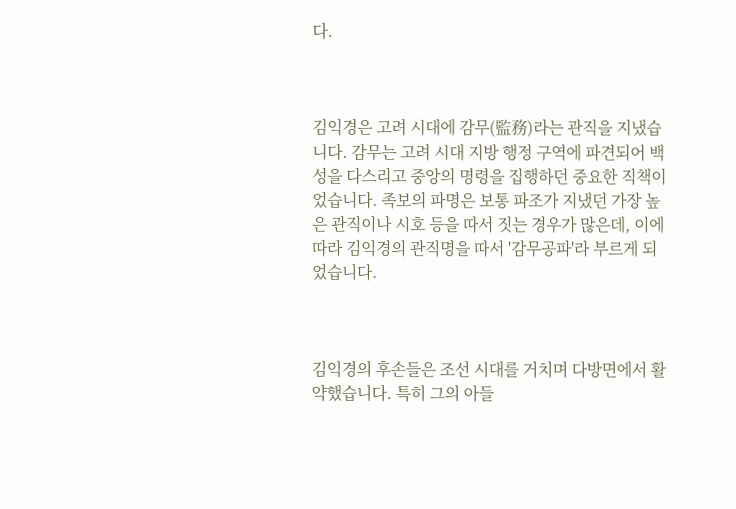다.



김익경은 고려 시대에 감무(監務)라는 관직을 지냈습니다. 감무는 고려 시대 지방 행정 구역에 파견되어 백성을 다스리고 중앙의 명령을 집행하던 중요한 직책이었습니다. 족보의 파명은 보통 파조가 지냈던 가장 높은 관직이나 시호 등을 따서 짓는 경우가 많은데, 이에 따라 김익경의 관직명을 따서 '감무공파'라 부르게 되었습니다.



김익경의 후손들은 조선 시대를 거치며 다방면에서 활약했습니다. 특히 그의 아들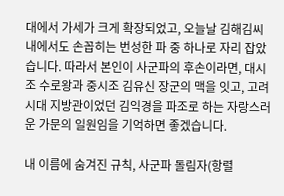대에서 가세가 크게 확장되었고, 오늘날 김해김씨 내에서도 손꼽히는 번성한 파 중 하나로 자리 잡았습니다. 따라서 본인이 사군파의 후손이라면, 대시조 수로왕과 중시조 김유신 장군의 맥을 잇고, 고려 시대 지방관이었던 김익경을 파조로 하는 자랑스러운 가문의 일원임을 기억하면 좋겠습니다.

내 이름에 숨겨진 규칙, 사군파 돌림자(항렬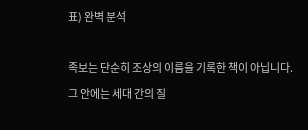표) 완벽 분석

족보는 단순히 조상의 이름을 기록한 책이 아닙니다. 그 안에는 세대 간의 질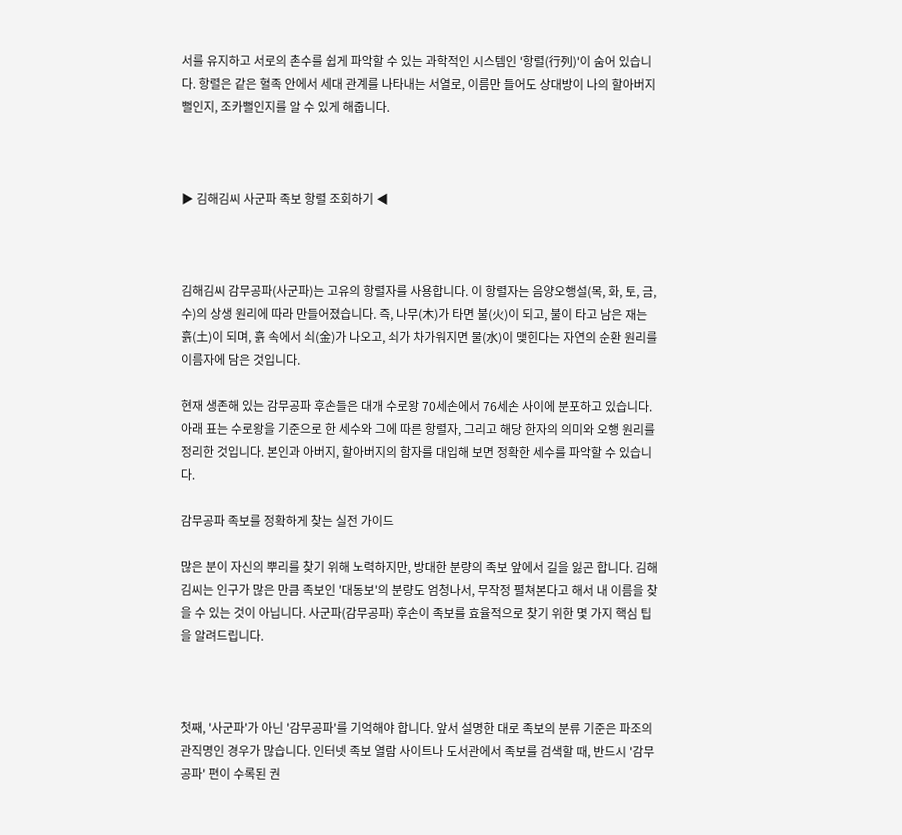서를 유지하고 서로의 촌수를 쉽게 파악할 수 있는 과학적인 시스템인 '항렬(行列)'이 숨어 있습니다. 항렬은 같은 혈족 안에서 세대 관계를 나타내는 서열로, 이름만 들어도 상대방이 나의 할아버지뻘인지, 조카뻘인지를 알 수 있게 해줍니다.



▶ 김해김씨 사군파 족보 항렬 조회하기 ◀



김해김씨 감무공파(사군파)는 고유의 항렬자를 사용합니다. 이 항렬자는 음양오행설(목, 화, 토, 금, 수)의 상생 원리에 따라 만들어졌습니다. 즉, 나무(木)가 타면 불(火)이 되고, 불이 타고 남은 재는 흙(土)이 되며, 흙 속에서 쇠(金)가 나오고, 쇠가 차가워지면 물(水)이 맺힌다는 자연의 순환 원리를 이름자에 담은 것입니다.

현재 생존해 있는 감무공파 후손들은 대개 수로왕 70세손에서 76세손 사이에 분포하고 있습니다. 아래 표는 수로왕을 기준으로 한 세수와 그에 따른 항렬자, 그리고 해당 한자의 의미와 오행 원리를 정리한 것입니다. 본인과 아버지, 할아버지의 함자를 대입해 보면 정확한 세수를 파악할 수 있습니다.

감무공파 족보를 정확하게 찾는 실전 가이드

많은 분이 자신의 뿌리를 찾기 위해 노력하지만, 방대한 분량의 족보 앞에서 길을 잃곤 합니다. 김해김씨는 인구가 많은 만큼 족보인 '대동보'의 분량도 엄청나서, 무작정 펼쳐본다고 해서 내 이름을 찾을 수 있는 것이 아닙니다. 사군파(감무공파) 후손이 족보를 효율적으로 찾기 위한 몇 가지 핵심 팁을 알려드립니다.



첫째, '사군파'가 아닌 '감무공파'를 기억해야 합니다. 앞서 설명한 대로 족보의 분류 기준은 파조의 관직명인 경우가 많습니다. 인터넷 족보 열람 사이트나 도서관에서 족보를 검색할 때, 반드시 '감무공파' 편이 수록된 권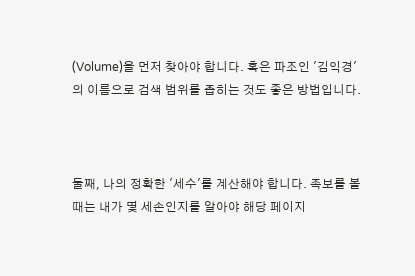(Volume)을 먼저 찾아야 합니다. 혹은 파조인 '김익경'의 이름으로 검색 범위를 좁히는 것도 좋은 방법입니다.



둘째, 나의 정확한 '세수'를 계산해야 합니다. 족보를 볼 때는 내가 몇 세손인지를 알아야 해당 페이지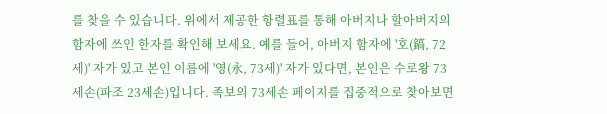를 찾을 수 있습니다. 위에서 제공한 항렬표를 통해 아버지나 할아버지의 함자에 쓰인 한자를 확인해 보세요. 예를 들어, 아버지 함자에 '호(鎬, 72세)' 자가 있고 본인 이름에 '영(永, 73세)' 자가 있다면, 본인은 수로왕 73세손(파조 23세손)입니다. 족보의 73세손 페이지를 집중적으로 찾아보면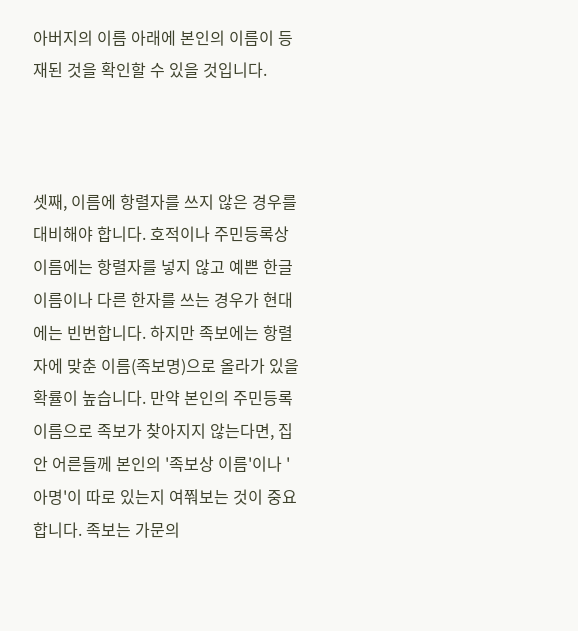아버지의 이름 아래에 본인의 이름이 등재된 것을 확인할 수 있을 것입니다.



셋째, 이름에 항렬자를 쓰지 않은 경우를 대비해야 합니다. 호적이나 주민등록상 이름에는 항렬자를 넣지 않고 예쁜 한글 이름이나 다른 한자를 쓰는 경우가 현대에는 빈번합니다. 하지만 족보에는 항렬자에 맞춘 이름(족보명)으로 올라가 있을 확률이 높습니다. 만약 본인의 주민등록 이름으로 족보가 찾아지지 않는다면, 집안 어른들께 본인의 '족보상 이름'이나 '아명'이 따로 있는지 여쭤보는 것이 중요합니다. 족보는 가문의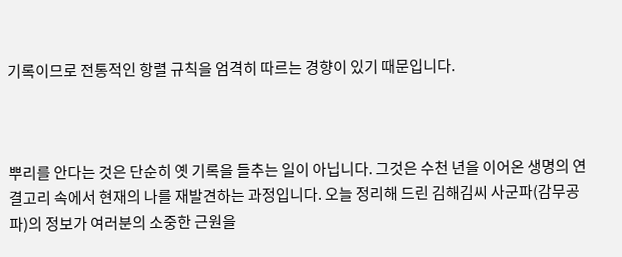기록이므로 전통적인 항렬 규칙을 엄격히 따르는 경향이 있기 때문입니다.



뿌리를 안다는 것은 단순히 옛 기록을 들추는 일이 아닙니다. 그것은 수천 년을 이어온 생명의 연결고리 속에서 현재의 나를 재발견하는 과정입니다. 오늘 정리해 드린 김해김씨 사군파(감무공파)의 정보가 여러분의 소중한 근원을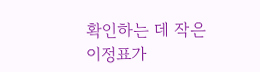확인하는 데 작은 이정표가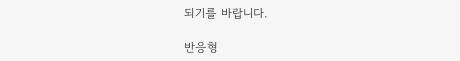되기를 바랍니다.

반응형